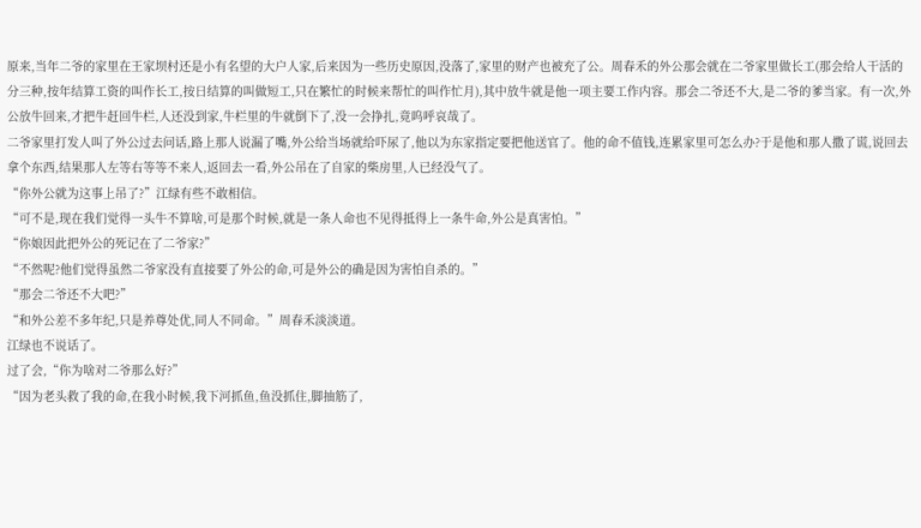原来,当年二爷的家里在王家坝村还是小有名望的大户人家,后来因为一些历史原因,没落了,家里的财产也被充了公。周春禾的外公那会就在二爷家里做长工(那会给人干活的分三种,按年结算工资的叫作长工,按日结算的叫做短工,只在繁忙的时候来帮忙的叫作忙月),其中放牛就是他一项主要工作内容。那会二爷还不大,是二爷的爹当家。有一次,外公放牛回来,才把牛赶回牛栏,人还没到家,牛栏里的牛就倒下了,没一会挣扎,竟呜呼哀哉了。
二爷家里打发人叫了外公过去问话,路上那人说漏了嘴,外公给当场就给吓尿了,他以为东家指定要把他送官了。他的命不值钱,连累家里可怎么办?于是他和那人撒了谎,说回去拿个东西,结果那人左等右等等不来人,返回去一看,外公吊在了自家的柴房里,人已经没气了。
“你外公就为这事上吊了?”江绿有些不敢相信。
“可不是,现在我们觉得一头牛不算啥,可是那个时候,就是一条人命也不见得抵得上一条牛命,外公是真害怕。”
“你娘因此把外公的死记在了二爷家?”
“不然呢?他们觉得虽然二爷家没有直接要了外公的命,可是外公的确是因为害怕自杀的。”
“那会二爷还不大吧?”
“和外公差不多年纪,只是养尊处优,同人不同命。”周春禾淡淡道。
江绿也不说话了。
过了会,“你为啥对二爷那么好?”
“因为老头救了我的命,在我小时候,我下河抓鱼,鱼没抓住,脚抽筋了,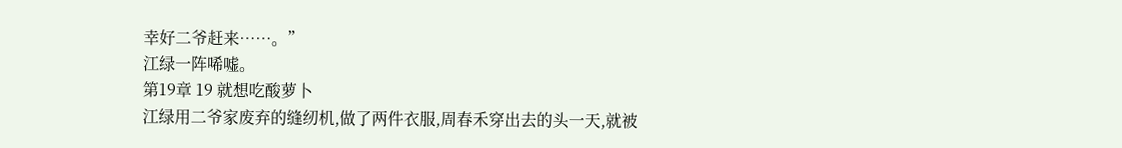幸好二爷赶来……。”
江绿一阵唏嘘。
第19章 19 就想吃酸萝卜
江绿用二爷家废弃的缝纫机,做了两件衣服,周春禾穿出去的头一天,就被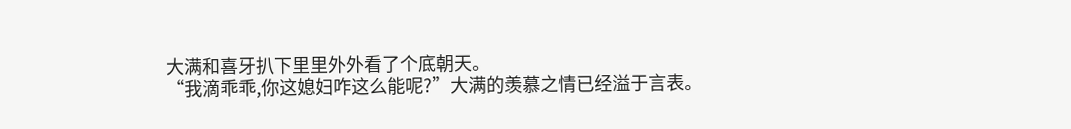大满和喜牙扒下里里外外看了个底朝天。
“我滴乖乖,你这媳妇咋这么能呢?”大满的羡慕之情已经溢于言表。